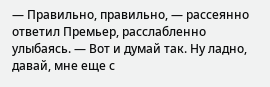— Правильно, правильно, — рассеянно ответил Премьер, расслабленно улыбаясь. — Вот и думай так. Ну ладно, давай, мне еще с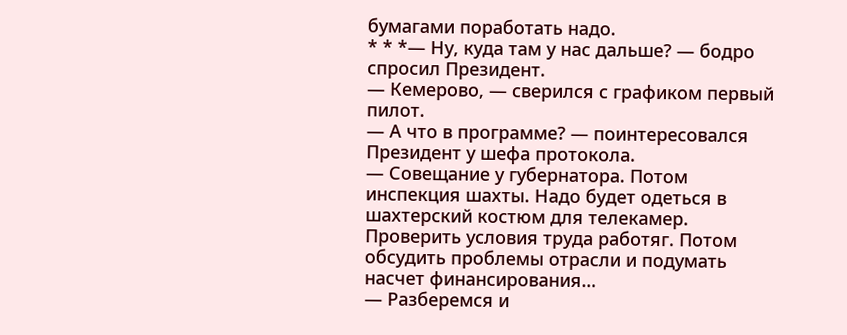бумагами поработать надо.
* * *— Ну, куда там у нас дальше? — бодро спросил Президент.
— Кемерово, — сверился с графиком первый пилот.
— А что в программе? — поинтересовался Президент у шефа протокола.
— Совещание у губернатора. Потом инспекция шахты. Надо будет одеться в шахтерский костюм для телекамер. Проверить условия труда работяг. Потом обсудить проблемы отрасли и подумать насчет финансирования…
— Разберемся и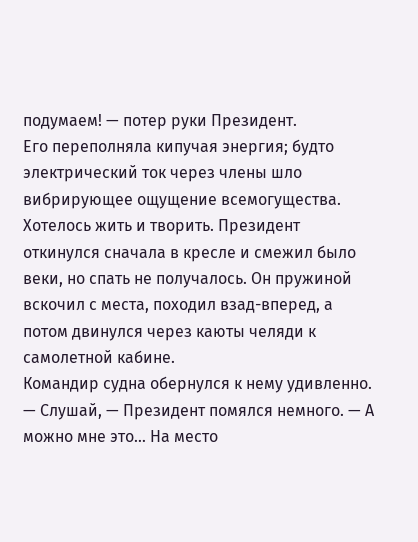подумаем! — потер руки Президент.
Его переполняла кипучая энергия; будто электрический ток через члены шло вибрирующее ощущение всемогущества. Хотелось жить и творить. Президент откинулся сначала в кресле и смежил было веки, но спать не получалось. Он пружиной вскочил с места, походил взад-вперед, а потом двинулся через каюты челяди к самолетной кабине.
Командир судна обернулся к нему удивленно.
— Слушай, — Президент помялся немного. — А можно мне это… На место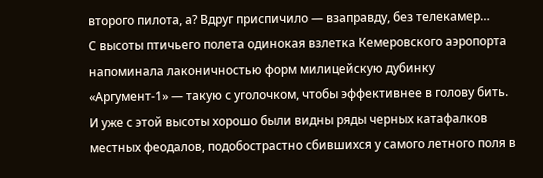второго пилота, а? Вдруг приспичило — взаправду, без телекамер…
С высоты птичьего полета одинокая взлетка Кемеровского аэропорта напоминала лаконичностью форм милицейскую дубинку «Аргумент-1» — такую с уголочком, чтобы эффективнее в голову бить.
И уже с этой высоты хорошо были видны ряды черных катафалков местных феодалов, подобострастно сбившихся у самого летного поля в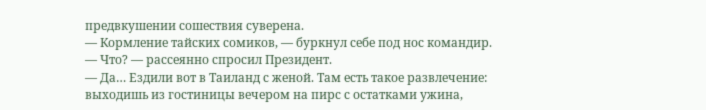предвкушении сошествия суверена.
— Кормление тайских сомиков, — буркнул себе под нос командир.
— Что? — рассеянно спросил Президент.
— Да… Ездили вот в Таиланд с женой. Там есть такое развлечение: выходишь из гостиницы вечером на пирс с остатками ужина,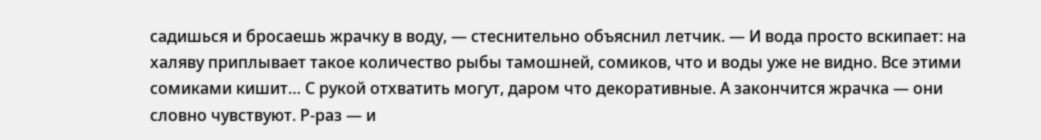садишься и бросаешь жрачку в воду, — стеснительно объяснил летчик. — И вода просто вскипает: на халяву приплывает такое количество рыбы тамошней, сомиков, что и воды уже не видно. Все этими сомиками кишит… С рукой отхватить могут, даром что декоративные. А закончится жрачка — они словно чувствуют. Р-раз — и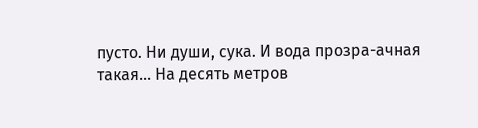пусто. Ни души, сука. И вода прозра-ачная такая… На десять метров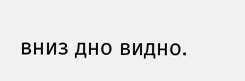вниз дно видно.